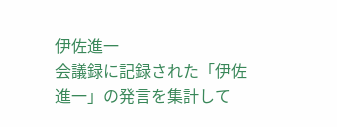伊佐進一
会議録に記録された「伊佐進一」の発言を集計して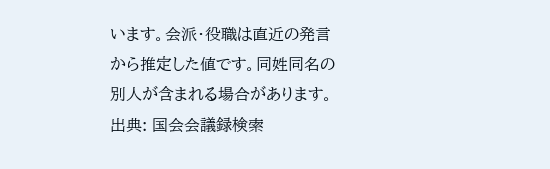います。会派・役職は直近の発言から推定した値です。同姓同名の別人が含まれる場合があります。
出典: 国会会議録検索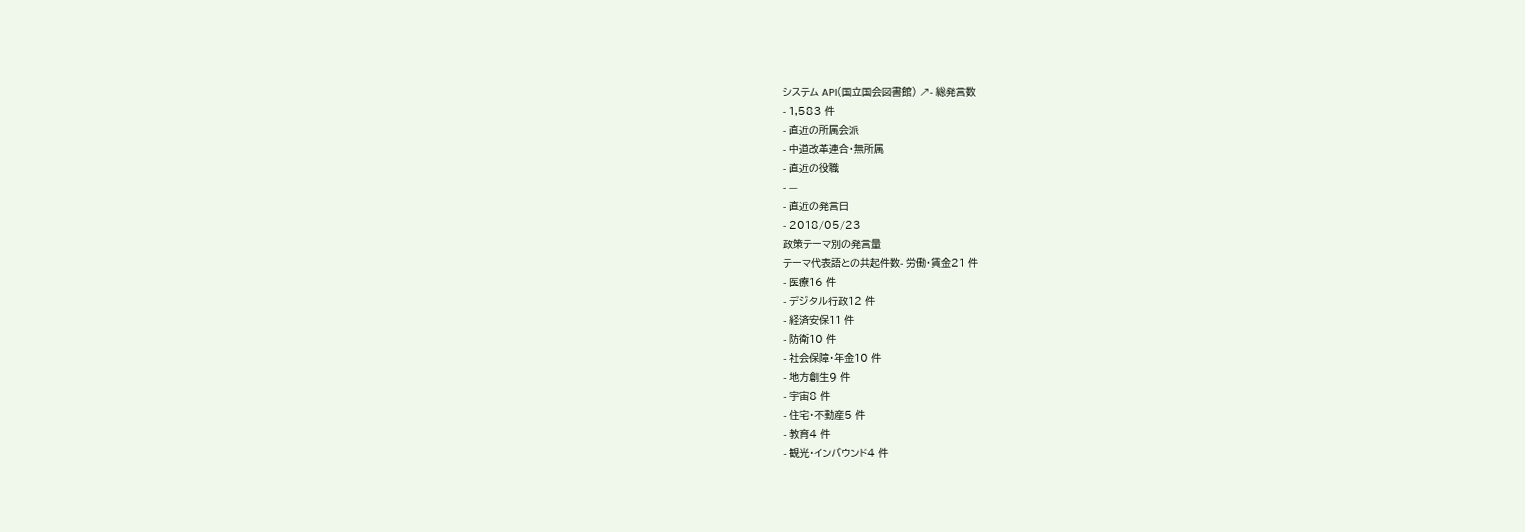システム API(国立国会図書館) ↗- 総発言数
- 1,583 件
- 直近の所属会派
- 中道改革連合・無所属
- 直近の役職
- —
- 直近の発言日
- 2018/05/23
政策テーマ別の発言量
テーマ代表語との共起件数- 労働・賃金21 件
- 医療16 件
- デジタル行政12 件
- 経済安保11 件
- 防衛10 件
- 社会保障・年金10 件
- 地方創生9 件
- 宇宙8 件
- 住宅・不動産5 件
- 教育4 件
- 観光・インバウンド4 件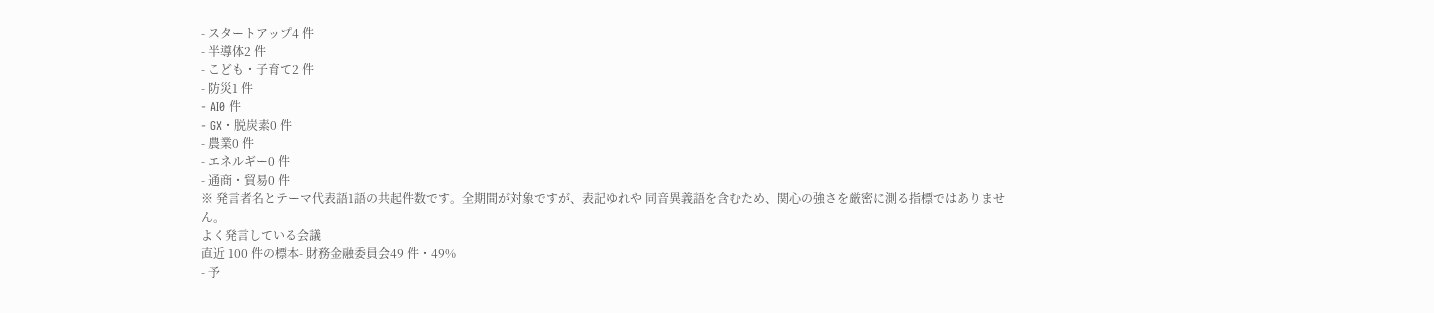- スタートアップ4 件
- 半導体2 件
- こども・子育て2 件
- 防災1 件
- AI0 件
- GX・脱炭素0 件
- 農業0 件
- エネルギー0 件
- 通商・貿易0 件
※ 発言者名とテーマ代表語1語の共起件数です。全期間が対象ですが、表記ゆれや 同音異義語を含むため、関心の強さを厳密に測る指標ではありません。
よく発言している会議
直近 100 件の標本- 財務金融委員会49 件・49%
- 予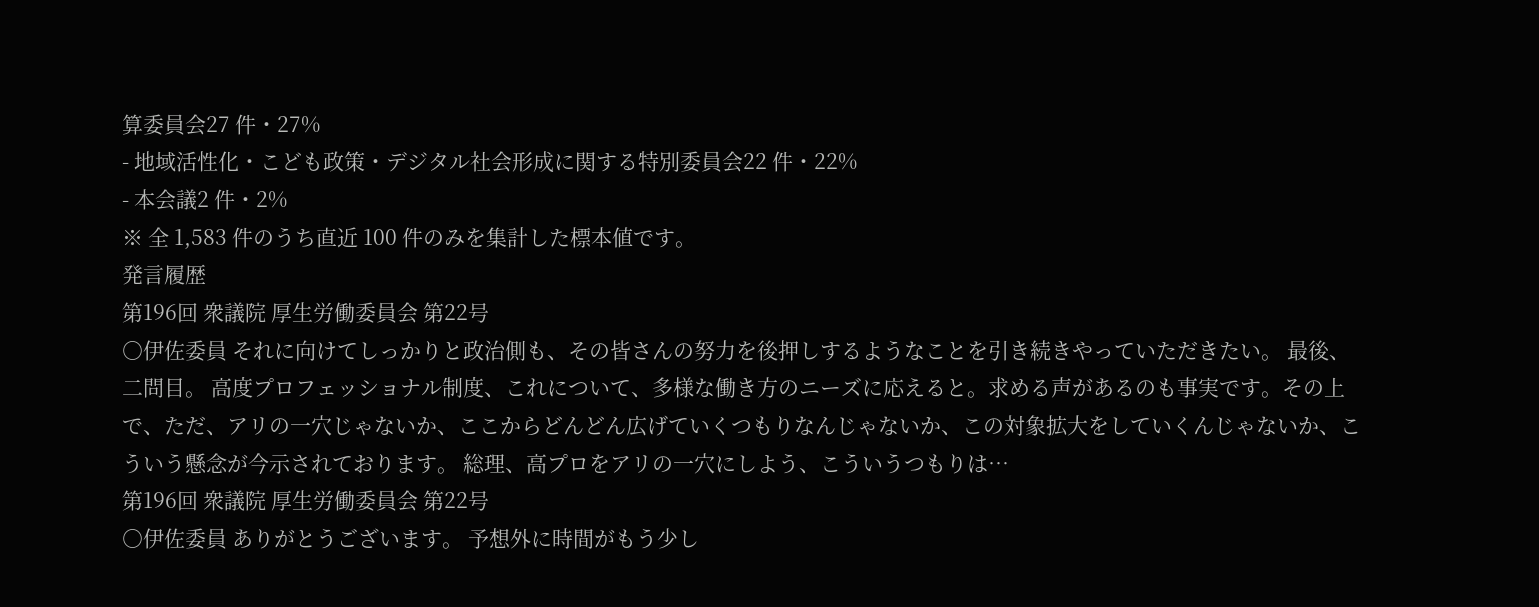算委員会27 件・27%
- 地域活性化・こども政策・デジタル社会形成に関する特別委員会22 件・22%
- 本会議2 件・2%
※ 全 1,583 件のうち直近 100 件のみを集計した標本値です。
発言履歴
第196回 衆議院 厚生労働委員会 第22号
○伊佐委員 それに向けてしっかりと政治側も、その皆さんの努力を後押しするようなことを引き続きやっていただきたい。 最後、二問目。 高度プロフェッショナル制度、これについて、多様な働き方のニーズに応えると。求める声があるのも事実です。その上で、ただ、アリの一穴じゃないか、ここからどんどん広げていくつもりなんじゃないか、この対象拡大をしていくんじゃないか、こういう懸念が今示されております。 総理、高プロをアリの一穴にしよう、こういうつもりは…
第196回 衆議院 厚生労働委員会 第22号
○伊佐委員 ありがとうございます。 予想外に時間がもう少し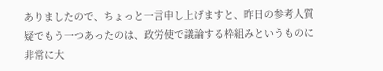ありましたので、ちょっと一言申し上げますと、昨日の参考人質疑でもう一つあったのは、政労使で議論する枠組みというものに非常に大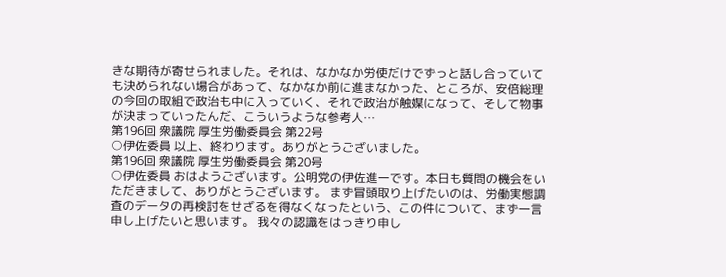きな期待が寄せられました。それは、なかなか労使だけでずっと話し合っていても決められない場合があって、なかなか前に進まなかった、ところが、安倍総理の今回の取組で政治も中に入っていく、それで政治が触媒になって、そして物事が決まっていったんだ、こういうような参考人…
第196回 衆議院 厚生労働委員会 第22号
○伊佐委員 以上、終わります。ありがとうございました。
第196回 衆議院 厚生労働委員会 第20号
○伊佐委員 おはようございます。公明党の伊佐進一です。本日も質問の機会をいただきまして、ありがとうございます。 まず冒頭取り上げたいのは、労働実態調査のデータの再検討をせざるを得なくなったという、この件について、まず一言申し上げたいと思います。 我々の認識をはっきり申し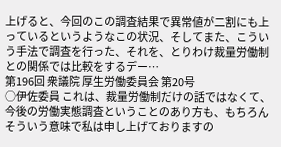上げると、今回のこの調査結果で異常値が二割にも上っているというようなこの状況、そしてまた、こういう手法で調査を行った、それを、とりわけ裁量労働制との関係では比較をするデー…
第196回 衆議院 厚生労働委員会 第20号
○伊佐委員 これは、裁量労働制だけの話ではなくて、今後の労働実態調査ということのあり方も、もちろんそういう意味で私は申し上げておりますの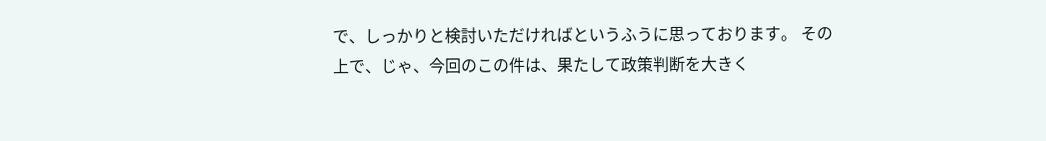で、しっかりと検討いただければというふうに思っております。 その上で、じゃ、今回のこの件は、果たして政策判断を大きく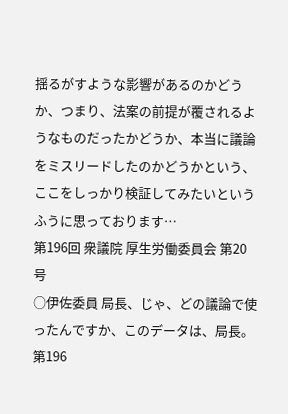揺るがすような影響があるのかどうか、つまり、法案の前提が覆されるようなものだったかどうか、本当に議論をミスリードしたのかどうかという、ここをしっかり検証してみたいというふうに思っております…
第196回 衆議院 厚生労働委員会 第20号
○伊佐委員 局長、じゃ、どの議論で使ったんですか、このデータは、局長。
第196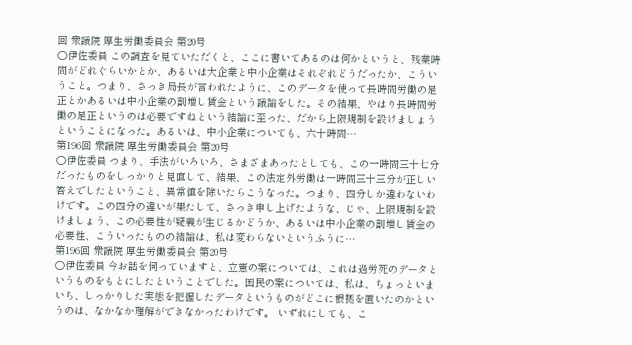回 衆議院 厚生労働委員会 第20号
○伊佐委員 この調査を見ていただくと、ここに書いてあるのは何かというと、残業時間がどれぐらいかとか、あるいは大企業と中小企業はそれぞれどうだったか、こういうこと。つまり、さっき局長が言われたように、このデータを使って長時間労働の是正とかあるいは中小企業の割増し賃金という議論をした。その結果、やはり長時間労働の是正というのは必要ですねという結論に至った、だから上限規制を設けましょうということになった。あるいは、中小企業についても、六十時間…
第196回 衆議院 厚生労働委員会 第20号
○伊佐委員 つまり、手法がいろいろ、さまざまあったとしても、この一時間三十七分だったものをしっかりと見直して、結果、この法定外労働は一時間三十三分が正しい答えでしたということ、異常値を除いたらこうなった。つまり、四分しか違わないわけです。この四分の違いが果たして、さっき申し上げたような、じゃ、上限規制を設けましょう、この必要性が疑義が生じるかどうか、あるいは中小企業の割増し賃金の必要性、こういったものの結論は、私は変わらないというふうに…
第196回 衆議院 厚生労働委員会 第20号
○伊佐委員 今お話を伺っていますと、立憲の案については、これは過労死のデータというものをもとにしたということでした。国民の案については、私は、ちょっといまいち、しっかりした実態を把握したデータというものがどこに根拠を置いたのかというのは、なかなか理解ができなかったわけです。 いずれにしても、こ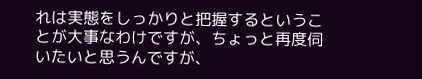れは実態をしっかりと把握するということが大事なわけですが、ちょっと再度伺いたいと思うんですが、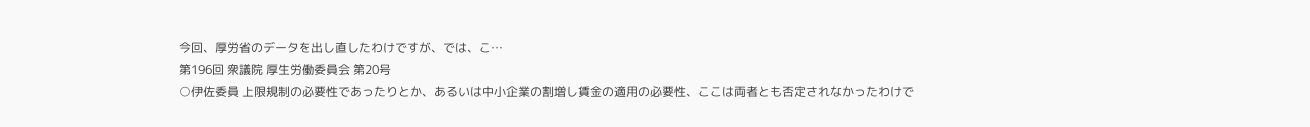今回、厚労省のデータを出し直したわけですが、では、こ…
第196回 衆議院 厚生労働委員会 第20号
○伊佐委員 上限規制の必要性であったりとか、あるいは中小企業の割増し賃金の適用の必要性、ここは両者とも否定されなかったわけで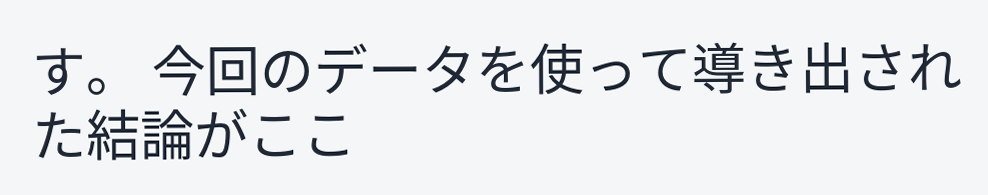す。 今回のデータを使って導き出された結論がここ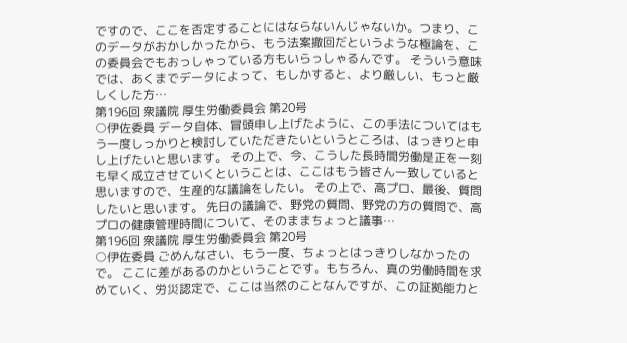ですので、ここを否定することにはならないんじゃないか。つまり、このデータがおかしかったから、もう法案撤回だというような極論を、この委員会でもおっしゃっている方もいらっしゃるんです。 そういう意味では、あくまでデータによって、もしかすると、より厳しい、もっと厳しくした方…
第196回 衆議院 厚生労働委員会 第20号
○伊佐委員 データ自体、冒頭申し上げたように、この手法についてはもう一度しっかりと検討していただきたいというところは、はっきりと申し上げたいと思います。 その上で、今、こうした長時間労働是正を一刻も早く成立させていくということは、ここはもう皆さん一致していると思いますので、生産的な議論をしたい。 その上で、高プロ、最後、質問したいと思います。 先日の議論で、野党の質問、野党の方の質問で、高プロの健康管理時間について、そのままちょっと議事…
第196回 衆議院 厚生労働委員会 第20号
○伊佐委員 ごめんなさい、もう一度、ちょっとはっきりしなかったので。 ここに差があるのかということです。もちろん、真の労働時間を求めていく、労災認定で、ここは当然のことなんですが、この証拠能力と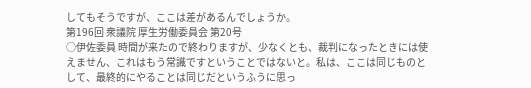してもそうですが、ここは差があるんでしょうか。
第196回 衆議院 厚生労働委員会 第20号
○伊佐委員 時間が来たので終わりますが、少なくとも、裁判になったときには使えません、これはもう常識ですということではないと。私は、ここは同じものとして、最終的にやることは同じだというふうに思っ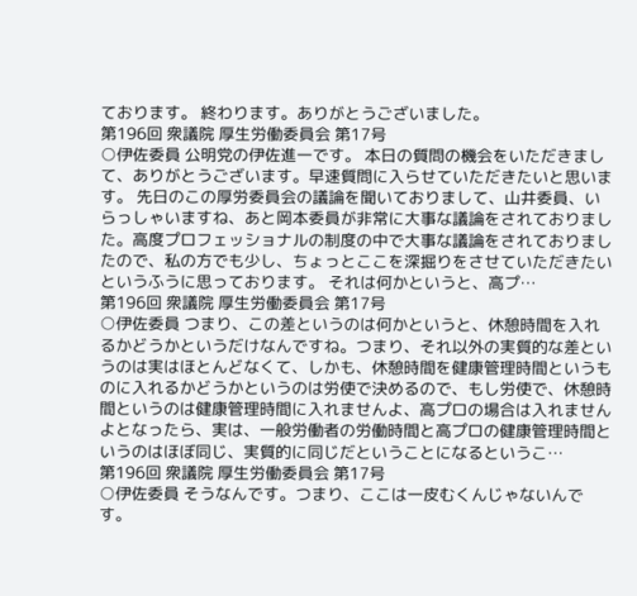ております。 終わります。ありがとうございました。
第196回 衆議院 厚生労働委員会 第17号
○伊佐委員 公明党の伊佐進一です。 本日の質問の機会をいただきまして、ありがとうございます。早速質問に入らせていただきたいと思います。 先日のこの厚労委員会の議論を聞いておりまして、山井委員、いらっしゃいますね、あと岡本委員が非常に大事な議論をされておりました。高度プロフェッショナルの制度の中で大事な議論をされておりましたので、私の方でも少し、ちょっとここを深掘りをさせていただきたいというふうに思っております。 それは何かというと、高プ…
第196回 衆議院 厚生労働委員会 第17号
○伊佐委員 つまり、この差というのは何かというと、休憩時間を入れるかどうかというだけなんですね。つまり、それ以外の実質的な差というのは実はほとんどなくて、しかも、休憩時間を健康管理時間というものに入れるかどうかというのは労使で決めるので、もし労使で、休憩時間というのは健康管理時間に入れませんよ、高プロの場合は入れませんよとなったら、実は、一般労働者の労働時間と高プロの健康管理時間というのはほぼ同じ、実質的に同じだということになるというこ…
第196回 衆議院 厚生労働委員会 第17号
○伊佐委員 そうなんです。つまり、ここは一皮むくんじゃないんです。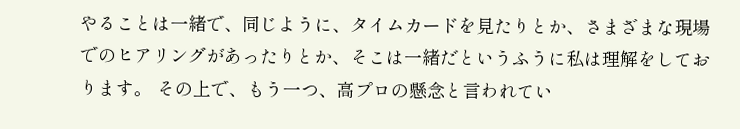やることは一緒で、同じように、タイムカードを見たりとか、さまざまな現場でのヒアリングがあったりとか、そこは一緒だというふうに私は理解をしております。 その上で、もう一つ、高プロの懸念と言われてい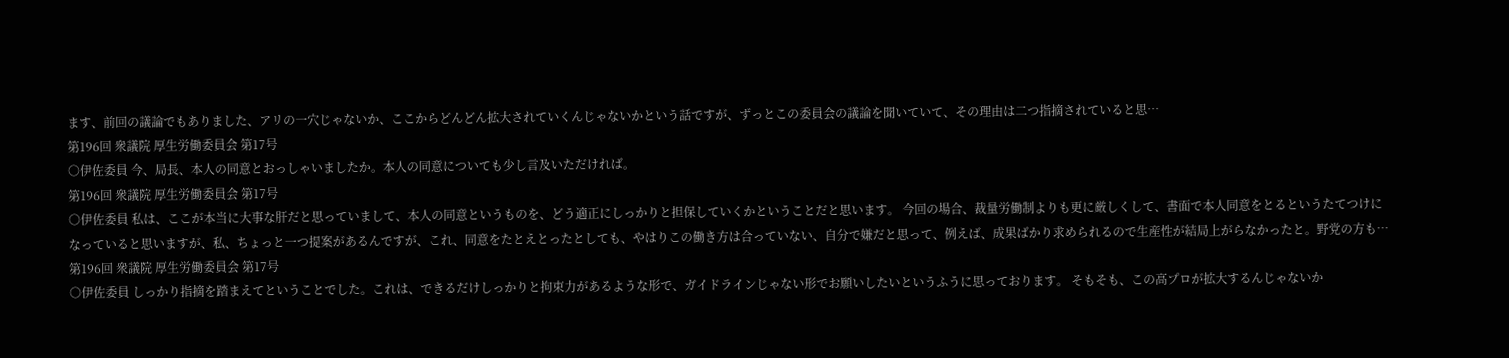ます、前回の議論でもありました、アリの一穴じゃないか、ここからどんどん拡大されていくんじゃないかという話ですが、ずっとこの委員会の議論を聞いていて、その理由は二つ指摘されていると思…
第196回 衆議院 厚生労働委員会 第17号
○伊佐委員 今、局長、本人の同意とおっしゃいましたか。本人の同意についても少し言及いただければ。
第196回 衆議院 厚生労働委員会 第17号
○伊佐委員 私は、ここが本当に大事な肝だと思っていまして、本人の同意というものを、どう適正にしっかりと担保していくかということだと思います。 今回の場合、裁量労働制よりも更に厳しくして、書面で本人同意をとるというたてつけになっていると思いますが、私、ちょっと一つ提案があるんですが、これ、同意をたとえとったとしても、やはりこの働き方は合っていない、自分で嫌だと思って、例えば、成果ばかり求められるので生産性が結局上がらなかったと。野党の方も…
第196回 衆議院 厚生労働委員会 第17号
○伊佐委員 しっかり指摘を踏まえてということでした。これは、できるだけしっかりと拘束力があるような形で、ガイドラインじゃない形でお願いしたいというふうに思っております。 そもそも、この高プロが拡大するんじゃないか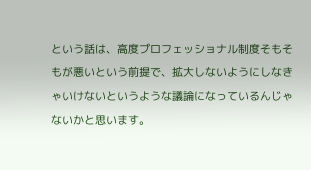という話は、高度プロフェッショナル制度そもそもが悪いという前提で、拡大しないようにしなきゃいけないというような議論になっているんじゃないかと思います。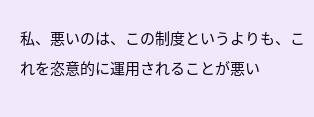私、悪いのは、この制度というよりも、これを恣意的に運用されることが悪い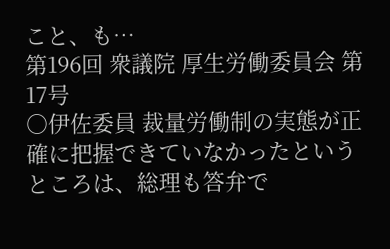こと、も…
第196回 衆議院 厚生労働委員会 第17号
○伊佐委員 裁量労働制の実態が正確に把握できていなかったというところは、総理も答弁で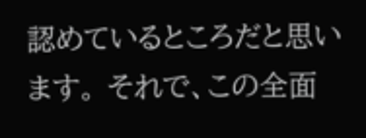認めているところだと思います。 それで、この全面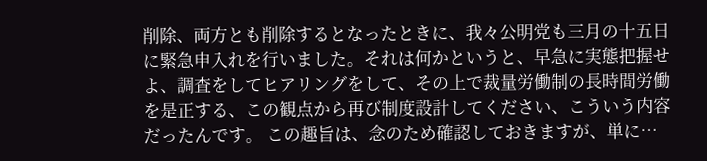削除、両方とも削除するとなったときに、我々公明党も三月の十五日に緊急申入れを行いました。それは何かというと、早急に実態把握せよ、調査をしてヒアリングをして、その上で裁量労働制の長時間労働を是正する、この観点から再び制度設計してください、こういう内容だったんです。 この趣旨は、念のため確認しておきますが、単に…